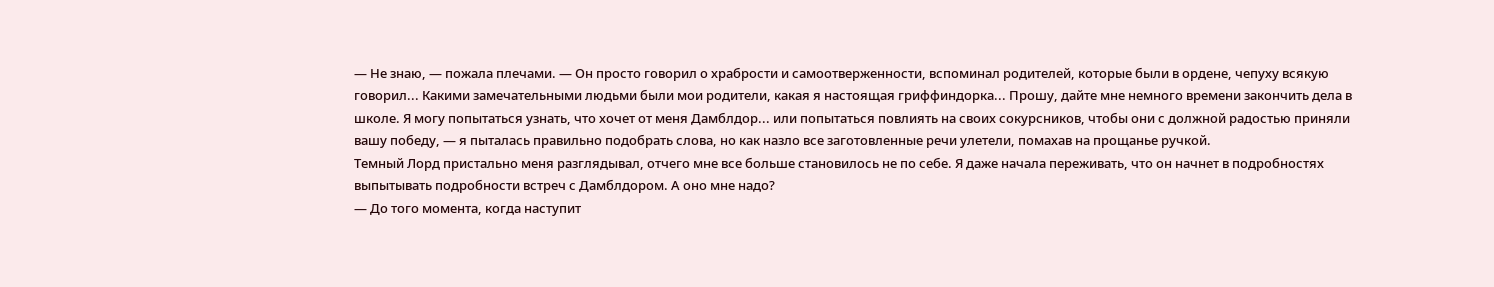— Не знаю, — пожала плечами. — Он просто говорил о храбрости и самоотверженности, вспоминал родителей, которые были в ордене, чепуху всякую говорил... Какими замечательными людьми были мои родители, какая я настоящая гриффиндорка... Прошу, дайте мне немного времени закончить дела в школе. Я могу попытаться узнать, что хочет от меня Дамблдор... или попытаться повлиять на своих сокурсников, чтобы они с должной радостью приняли вашу победу, — я пыталась правильно подобрать слова, но как назло все заготовленные речи улетели, помахав на прощанье ручкой.
Темный Лорд пристально меня разглядывал, отчего мне все больше становилось не по себе. Я даже начала переживать, что он начнет в подробностях выпытывать подробности встреч с Дамблдором. А оно мне надо?
— До того момента, когда наступит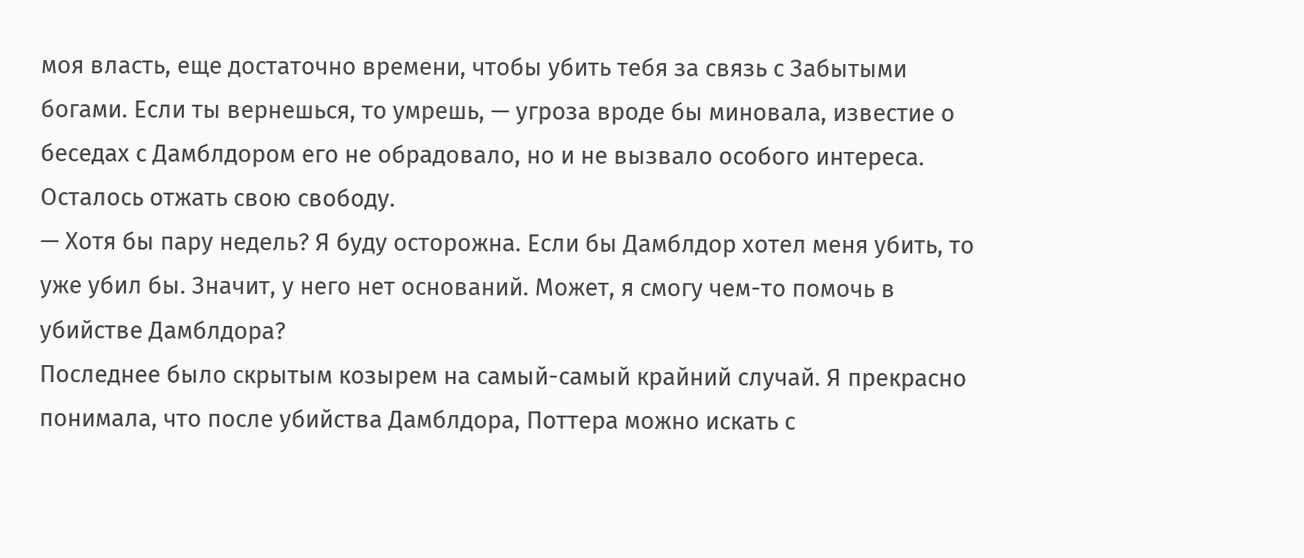моя власть, еще достаточно времени, чтобы убить тебя за связь с Забытыми богами. Если ты вернешься, то умрешь, — угроза вроде бы миновала, известие о беседах с Дамблдором его не обрадовало, но и не вызвало особого интереса. Осталось отжать свою свободу.
— Хотя бы пару недель? Я буду осторожна. Если бы Дамблдор хотел меня убить, то уже убил бы. Значит, у него нет оснований. Может, я смогу чем-то помочь в убийстве Дамблдора?
Последнее было скрытым козырем на самый-самый крайний случай. Я прекрасно понимала, что после убийства Дамблдора, Поттера можно искать с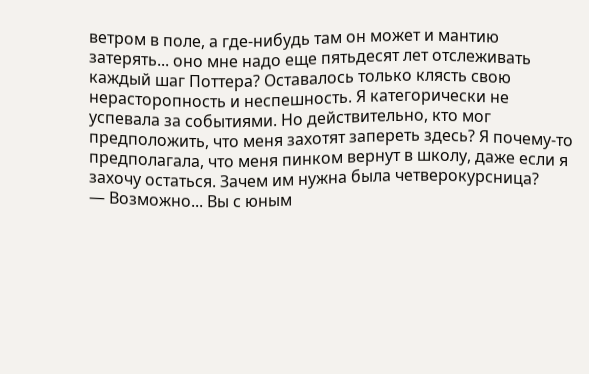ветром в поле, а где-нибудь там он может и мантию затерять... оно мне надо еще пятьдесят лет отслеживать каждый шаг Поттера? Оставалось только клясть свою нерасторопность и неспешность. Я категорически не успевала за событиями. Но действительно, кто мог предположить, что меня захотят запереть здесь? Я почему-то предполагала, что меня пинком вернут в школу, даже если я захочу остаться. Зачем им нужна была четверокурсница?
— Возможно... Вы с юным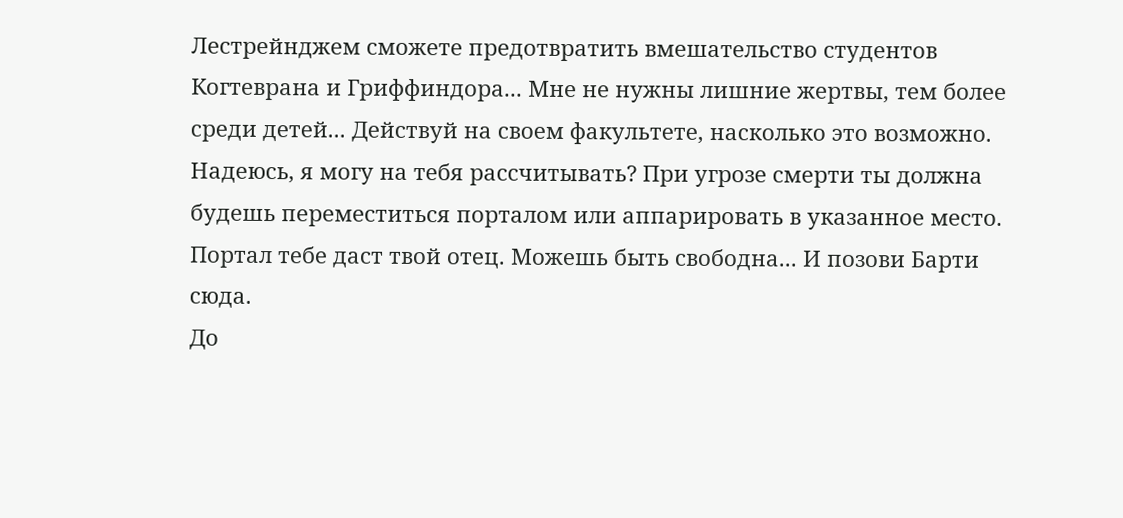Лестрейнджем сможете предотвратить вмешательство студентов Когтеврана и Гриффиндора... Мне не нужны лишние жертвы, тем более среди детей... Действуй на своем факультете, насколько это возможно. Надеюсь, я могу на тебя рассчитывать? При угрозе смерти ты должна будешь переместиться порталом или аппарировать в указанное место. Портал тебе даст твой отец. Можешь быть свободна... И позови Барти сюда.
До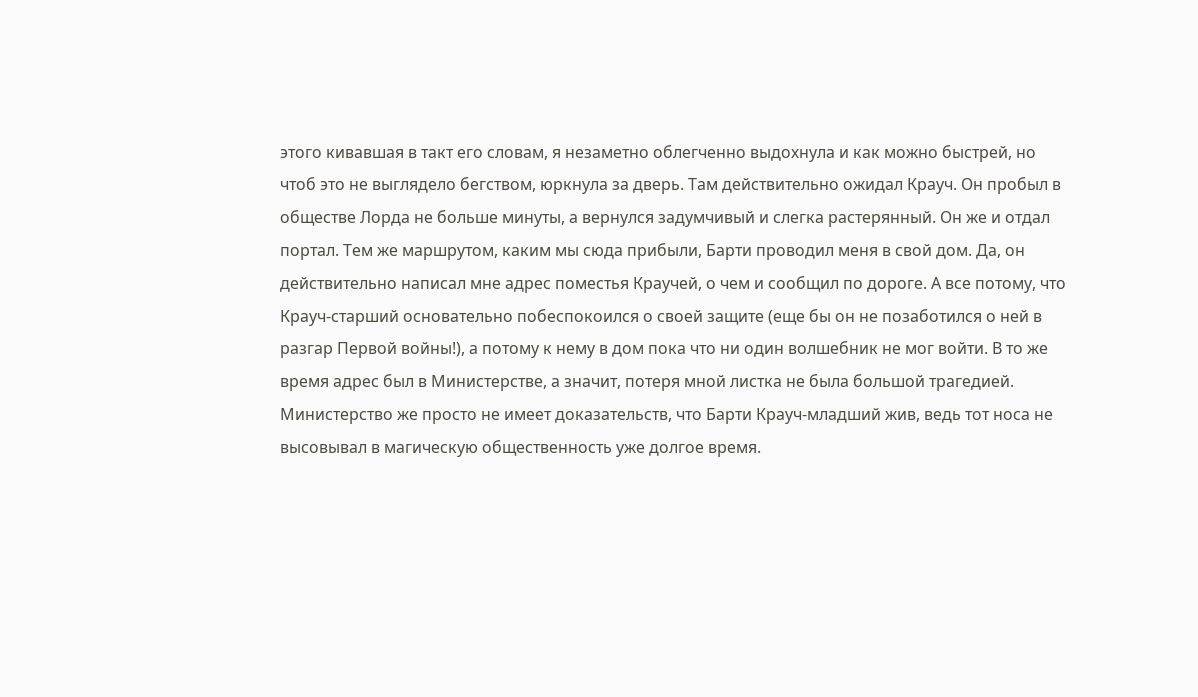этого кивавшая в такт его словам, я незаметно облегченно выдохнула и как можно быстрей, но чтоб это не выглядело бегством, юркнула за дверь. Там действительно ожидал Крауч. Он пробыл в обществе Лорда не больше минуты, а вернулся задумчивый и слегка растерянный. Он же и отдал портал. Тем же маршрутом, каким мы сюда прибыли, Барти проводил меня в свой дом. Да, он действительно написал мне адрес поместья Краучей, о чем и сообщил по дороге. А все потому, что Крауч-старший основательно побеспокоился о своей защите (еще бы он не позаботился о ней в разгар Первой войны!), а потому к нему в дом пока что ни один волшебник не мог войти. В то же время адрес был в Министерстве, а значит, потеря мной листка не была большой трагедией.
Министерство же просто не имеет доказательств, что Барти Крауч-младший жив, ведь тот носа не высовывал в магическую общественность уже долгое время.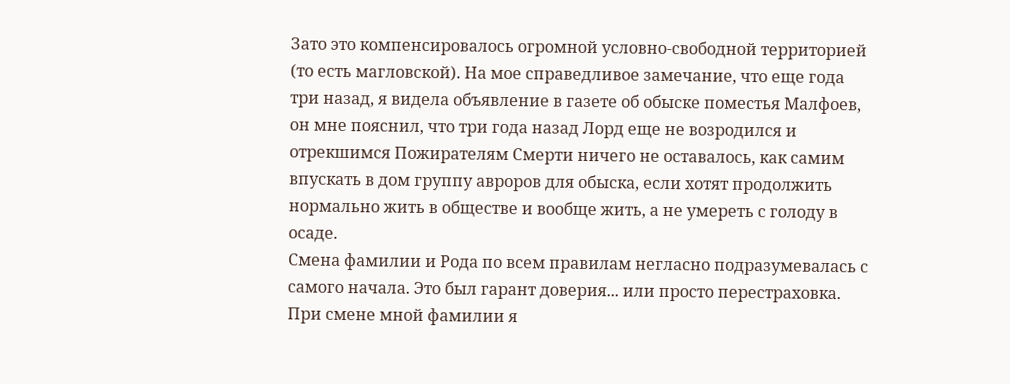Зато это компенсировалось огромной условно-свободной территорией (то есть магловской). На мое справедливое замечание, что еще года три назад, я видела объявление в газете об обыске поместья Малфоев, он мне пояснил, что три года назад Лорд еще не возродился и отрекшимся Пожирателям Смерти ничего не оставалось, как самим впускать в дом группу авроров для обыска, если хотят продолжить нормально жить в обществе и вообще жить, а не умереть с голоду в осаде.
Смена фамилии и Рода по всем правилам негласно подразумевалась с самого начала. Это был гарант доверия... или просто перестраховка. При смене мной фамилии я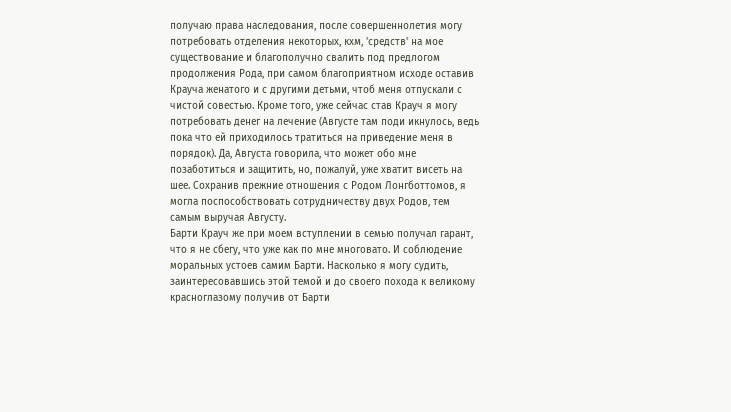получаю права наследования, после совершеннолетия могу потребовать отделения некоторых, кхм, 'средств' на мое существование и благополучно свалить под предлогом продолжения Рода, при самом благоприятном исходе оставив Крауча женатого и с другими детьми, чтоб меня отпускали с чистой совестью. Кроме того, уже сейчас став Крауч я могу потребовать денег на лечение (Августе там поди икнулось, ведь пока что ей приходилось тратиться на приведение меня в порядок). Да, Августа говорила, что может обо мне позаботиться и защитить, но, пожалуй, уже хватит висеть на шее. Сохранив прежние отношения с Родом Лонгботтомов, я могла поспособствовать сотрудничеству двух Родов, тем самым выручая Августу.
Барти Крауч же при моем вступлении в семью получал гарант, что я не сбегу, что уже как по мне многовато. И соблюдение моральных устоев самим Барти. Насколько я могу судить, заинтересовавшись этой темой и до своего похода к великому красноглазому получив от Барти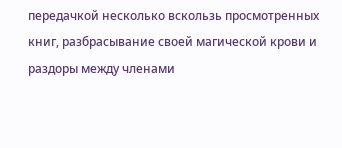передачкой несколько вскользь просмотренных книг, разбрасывание своей магической крови и раздоры между членами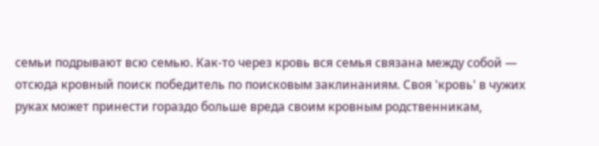семьи подрывают всю семью. Как-то через кровь вся семья связана между собой — отсюда кровный поиск победитель по поисковым заклинаниям. Своя 'кровь' в чужих руках может принести гораздо больше вреда своим кровным родственникам,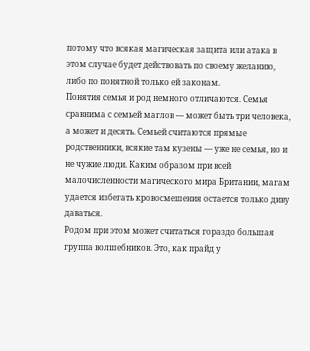потому что всякая магическая защита или атака в этом случае будет действовать по своему желанию, либо по понятной только ей законам.
Понятия семья и род немного отличаются. Семья сравнима с семьей маглов — может быть три человека, а может и десять. Семьей считаются прямые родственники, всякие там кузены — уже не семья, но и не чужие люди. Каким образом при всей малочисленности магического мира Британии, магам удается избегать кровосмешения остается только диву даваться.
Родом при этом может считаться гораздо большая группа волшебников. Это, как прайд у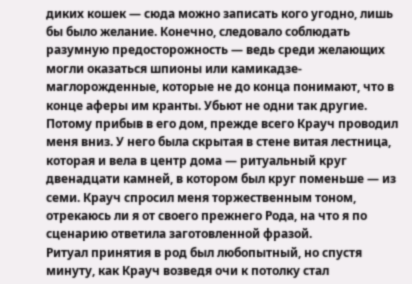диких кошек — сюда можно записать кого угодно, лишь бы было желание. Конечно, следовало соблюдать разумную предосторожность — ведь среди желающих могли оказаться шпионы или камикадзе-маглорожденные, которые не до конца понимают, что в конце аферы им кранты. Убьют не одни так другие.
Потому прибыв в его дом, прежде всего Крауч проводил меня вниз. У него была скрытая в стене витая лестница, которая и вела в центр дома — ритуальный круг двенадцати камней, в котором был круг поменьше — из семи. Крауч спросил меня торжественным тоном, отрекаюсь ли я от своего прежнего Рода, на что я по сценарию ответила заготовленной фразой.
Ритуал принятия в род был любопытный, но спустя минуту, как Крауч возведя очи к потолку стал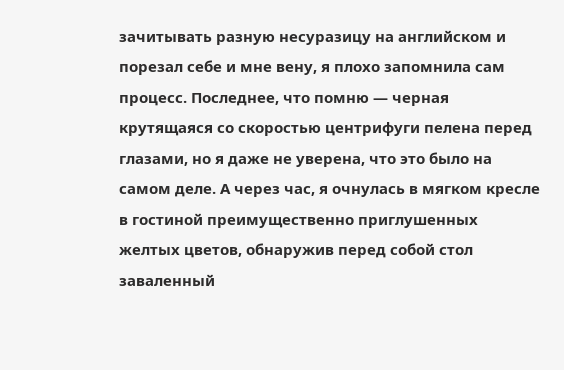зачитывать разную несуразицу на английском и порезал себе и мне вену, я плохо запомнила сам процесс. Последнее, что помню — черная крутящаяся со скоростью центрифуги пелена перед глазами, но я даже не уверена, что это было на самом деле. А через час, я очнулась в мягком кресле в гостиной преимущественно приглушенных желтых цветов, обнаружив перед собой стол заваленный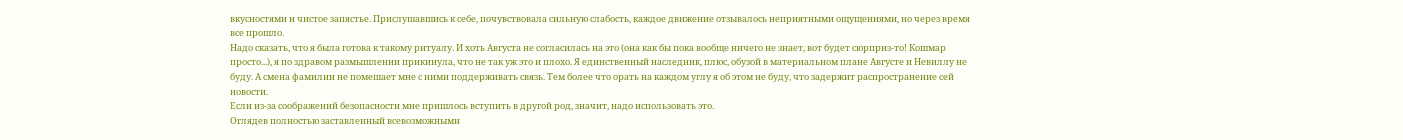вкусностями и чистое запястье. Прислушавшись к себе, почувствовала сильную слабость, каждое движение отзывалось неприятными ощущениями, но через время все прошло.
Надо сказать, что я была готова к такому ритуалу. И хоть Августа не согласилась на это (она как бы пока вообще ничего не знает, вот будет сюрприз-то! Кошмар просто...), я по здравом размышлении прикинула, что не так уж это и плохо. Я единственный наследник, плюс, обузой в материальном плане Августе и Невиллу не буду. А смена фамилии не помешает мне с ними поддерживать связь. Тем более что орать на каждом углу я об этом не буду, что задержит распространение сей новости.
Если из-за соображений безопасности мне пришлось вступить в другой род, значит, надо использовать это.
Оглядев полностью заставленный всевозможными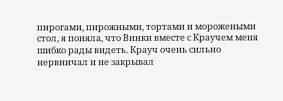пирогами, пирожными, тортами и морожеными стол, я поняла, что Винки вместе с Краучем меня шибко рады видеть. Крауч очень сильно нервничал и не закрывал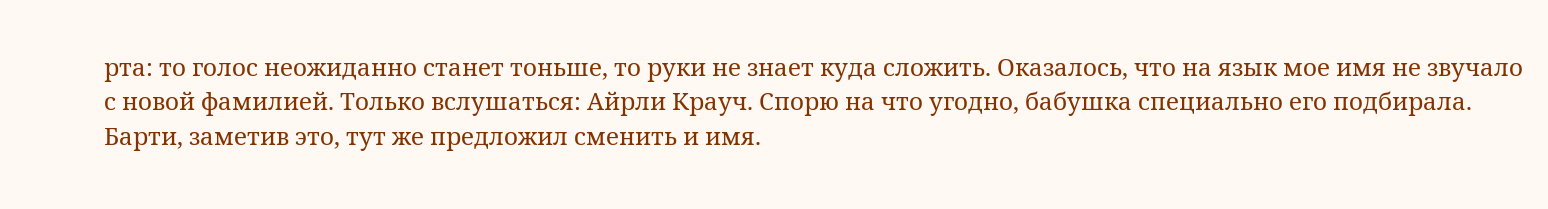рта: то голос неожиданно станет тоньше, то руки не знает куда сложить. Оказалось, что на язык мое имя не звучало с новой фамилией. Только вслушаться: Айрли Крауч. Спорю на что угодно, бабушка специально его подбирала. Барти, заметив это, тут же предложил сменить и имя.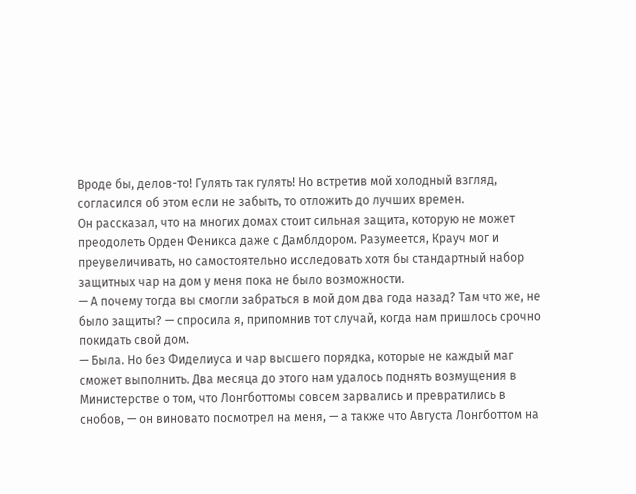Вроде бы, делов-то! Гулять так гулять! Но встретив мой холодный взгляд, согласился об этом если не забыть, то отложить до лучших времен.
Он рассказал, что на многих домах стоит сильная защита, которую не может преодолеть Орден Феникса даже с Дамблдором. Разумеется, Крауч мог и преувеличивать, но самостоятельно исследовать хотя бы стандартный набор защитных чар на дом у меня пока не было возможности.
— А почему тогда вы смогли забраться в мой дом два года назад? Там что же, не было защиты? — спросила я, припомнив тот случай, когда нам пришлось срочно покидать свой дом.
— Была. Но без Фиделиуса и чар высшего порядка, которые не каждый маг сможет выполнить. Два месяца до этого нам удалось поднять возмущения в Министерстве о том, что Лонгботтомы совсем зарвались и превратились в снобов, — он виновато посмотрел на меня, — а также что Августа Лонгботтом на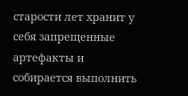старости лет хранит у себя запрещенные артефакты и собирается выполнить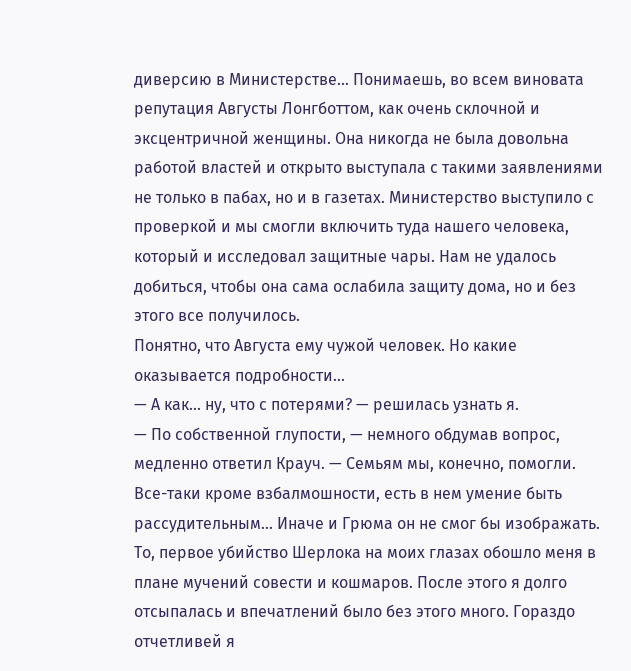диверсию в Министерстве... Понимаешь, во всем виновата репутация Августы Лонгботтом, как очень склочной и эксцентричной женщины. Она никогда не была довольна работой властей и открыто выступала с такими заявлениями не только в пабах, но и в газетах. Министерство выступило с проверкой и мы смогли включить туда нашего человека, который и исследовал защитные чары. Нам не удалось добиться, чтобы она сама ослабила защиту дома, но и без этого все получилось.
Понятно, что Августа ему чужой человек. Но какие оказывается подробности...
— А как... ну, что с потерями? — решилась узнать я.
— По собственной глупости, — немного обдумав вопрос, медленно ответил Крауч. — Семьям мы, конечно, помогли.
Все-таки кроме взбалмошности, есть в нем умение быть рассудительным... Иначе и Грюма он не смог бы изображать. То, первое убийство Шерлока на моих глазах обошло меня в плане мучений совести и кошмаров. После этого я долго отсыпалась и впечатлений было без этого много. Гораздо отчетливей я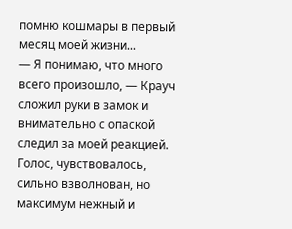помню кошмары в первый месяц моей жизни...
— Я понимаю, что много всего произошло, — Крауч сложил руки в замок и внимательно с опаской следил за моей реакцией. Голос, чувствовалось, сильно взволнован, но максимум нежный и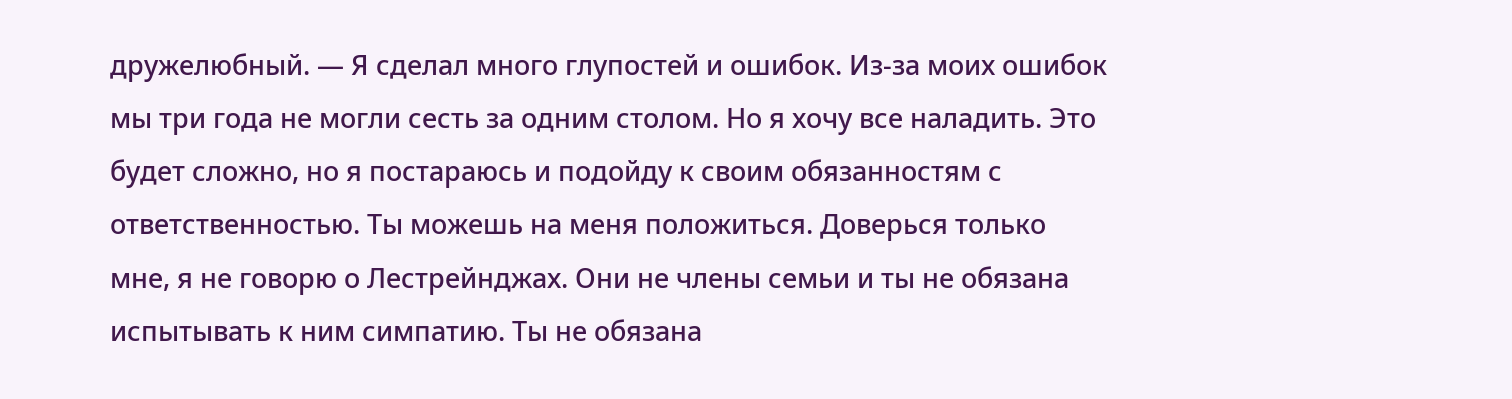дружелюбный. — Я сделал много глупостей и ошибок. Из-за моих ошибок мы три года не могли сесть за одним столом. Но я хочу все наладить. Это будет сложно, но я постараюсь и подойду к своим обязанностям с ответственностью. Ты можешь на меня положиться. Доверься только мне, я не говорю о Лестрейнджах. Они не члены семьи и ты не обязана испытывать к ним симпатию. Ты не обязана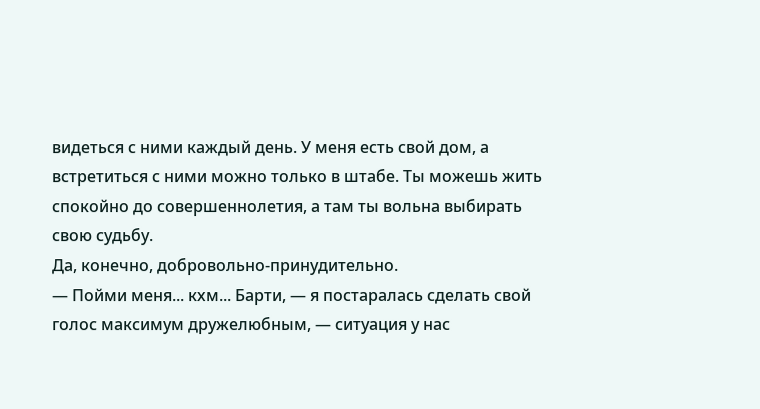видеться с ними каждый день. У меня есть свой дом, а встретиться с ними можно только в штабе. Ты можешь жить спокойно до совершеннолетия, а там ты вольна выбирать свою судьбу.
Да, конечно, добровольно-принудительно.
— Пойми меня... кхм... Барти, — я постаралась сделать свой голос максимум дружелюбным, — ситуация у нас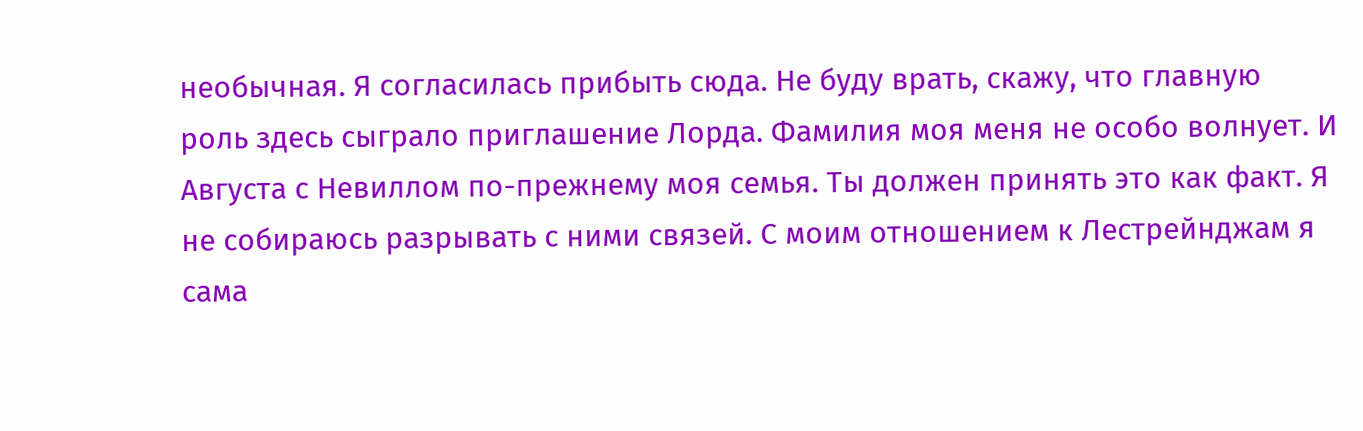необычная. Я согласилась прибыть сюда. Не буду врать, скажу, что главную роль здесь сыграло приглашение Лорда. Фамилия моя меня не особо волнует. И Августа с Невиллом по-прежнему моя семья. Ты должен принять это как факт. Я не собираюсь разрывать с ними связей. С моим отношением к Лестрейнджам я сама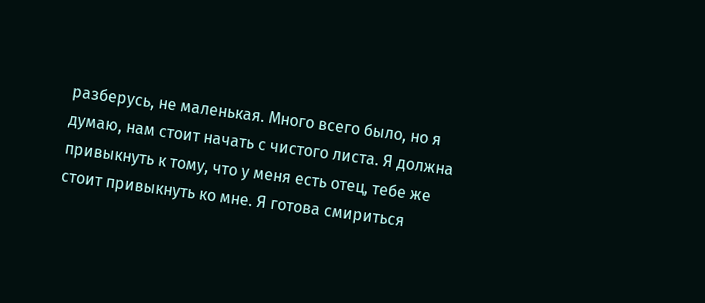разберусь, не маленькая. Много всего было, но я думаю, нам стоит начать с чистого листа. Я должна привыкнуть к тому, что у меня есть отец, тебе же стоит привыкнуть ко мне. Я готова смириться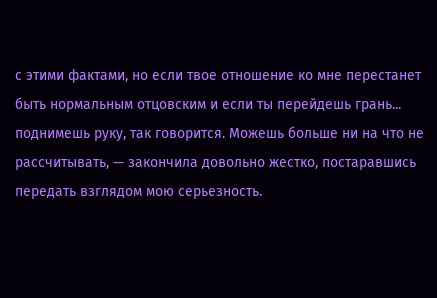с этими фактами, но если твое отношение ко мне перестанет быть нормальным отцовским и если ты перейдешь грань... поднимешь руку, так говорится. Можешь больше ни на что не рассчитывать, — закончила довольно жестко, постаравшись передать взглядом мою серьезность.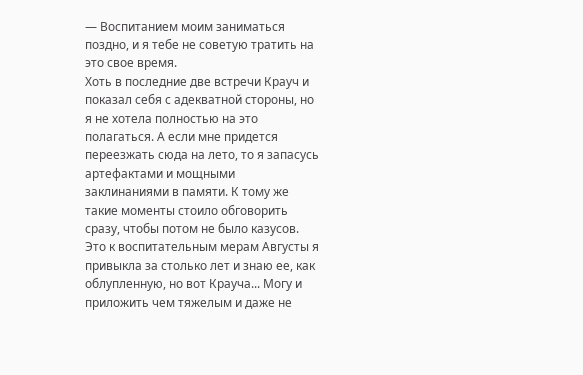— Воспитанием моим заниматься поздно, и я тебе не советую тратить на это свое время.
Хоть в последние две встречи Крауч и показал себя с адекватной стороны, но я не хотела полностью на это полагаться. А если мне придется переезжать сюда на лето, то я запасусь артефактами и мощными заклинаниями в памяти. К тому же такие моменты стоило обговорить сразу, чтобы потом не было казусов. Это к воспитательным мерам Августы я привыкла за столько лет и знаю ее, как облупленную, но вот Крауча... Могу и приложить чем тяжелым и даже не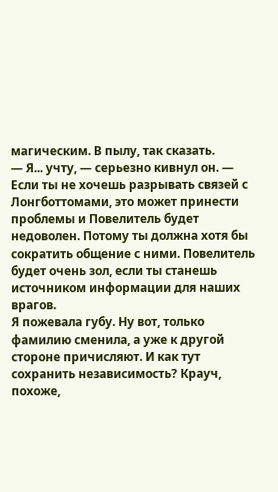магическим. В пылу, так сказать.
— Я... учту, — серьезно кивнул он. — Если ты не хочешь разрывать связей с Лонгботтомами, это может принести проблемы и Повелитель будет недоволен. Потому ты должна хотя бы сократить общение с ними. Повелитель будет очень зол, если ты станешь источником информации для наших врагов.
Я пожевала губу. Ну вот, только фамилию сменила, а уже к другой стороне причисляют. И как тут сохранить независимость? Крауч, похоже,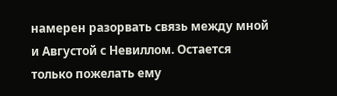намерен разорвать связь между мной и Августой с Невиллом. Остается только пожелать ему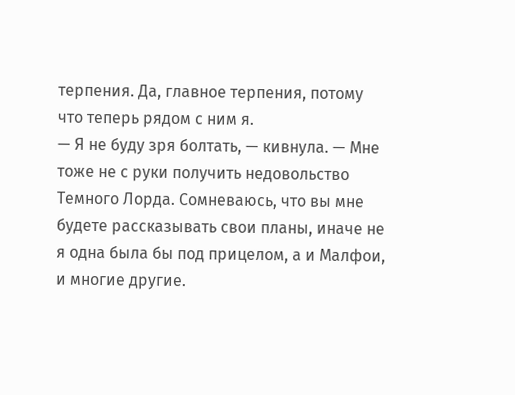терпения. Да, главное терпения, потому что теперь рядом с ним я.
— Я не буду зря болтать, — кивнула. — Мне тоже не с руки получить недовольство Темного Лорда. Сомневаюсь, что вы мне будете рассказывать свои планы, иначе не я одна была бы под прицелом, а и Малфои, и многие другие.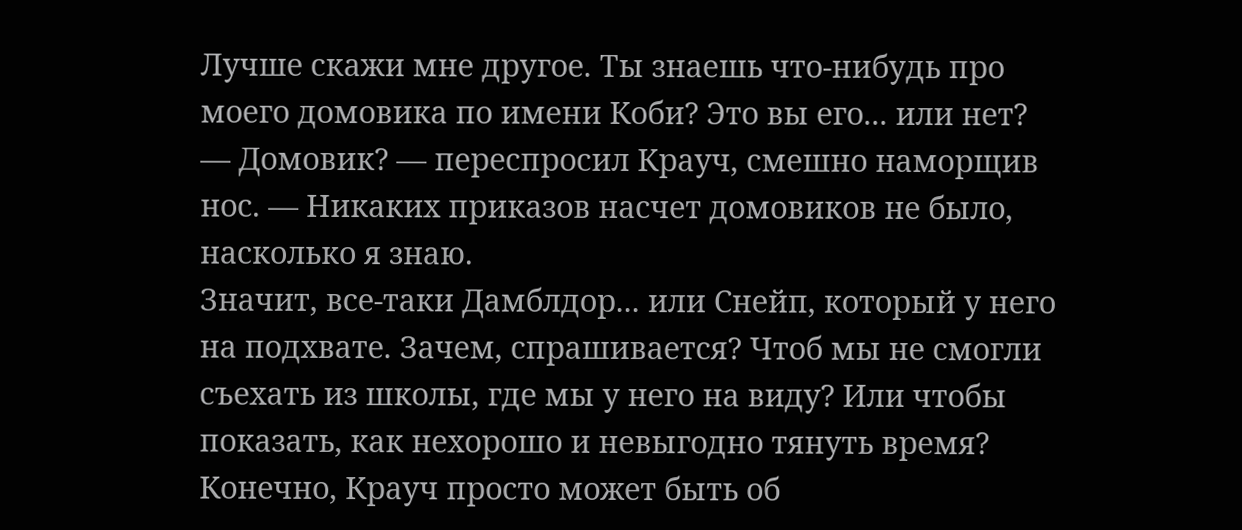Лучше скажи мне другое. Ты знаешь что-нибудь про моего домовика по имени Коби? Это вы его... или нет?
— Домовик? — переспросил Крауч, смешно наморщив нос. — Никаких приказов насчет домовиков не было, насколько я знаю.
Значит, все-таки Дамблдор... или Снейп, который у него на подхвате. Зачем, спрашивается? Чтоб мы не смогли съехать из школы, где мы у него на виду? Или чтобы показать, как нехорошо и невыгодно тянуть время? Конечно, Крауч просто может быть об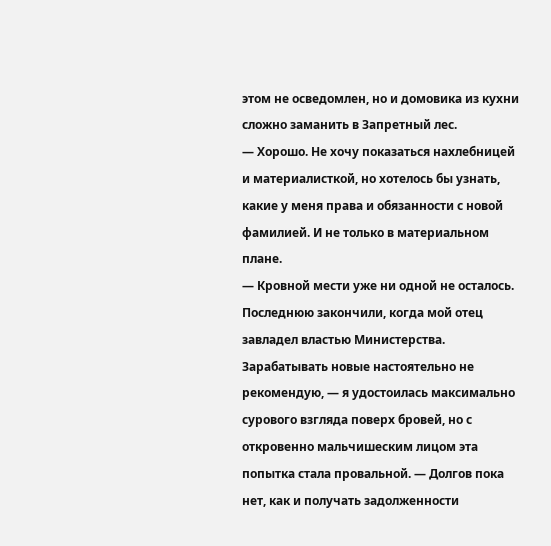этом не осведомлен, но и домовика из кухни сложно заманить в Запретный лес.
— Хорошо. Не хочу показаться нахлебницей и материалисткой, но хотелось бы узнать, какие у меня права и обязанности с новой фамилией. И не только в материальном плане.
— Кровной мести уже ни одной не осталось. Последнюю закончили, когда мой отец завладел властью Министерства. Зарабатывать новые настоятельно не рекомендую, — я удостоилась максимально сурового взгляда поверх бровей, но с откровенно мальчишеским лицом эта попытка стала провальной. — Долгов пока нет, как и получать задолженности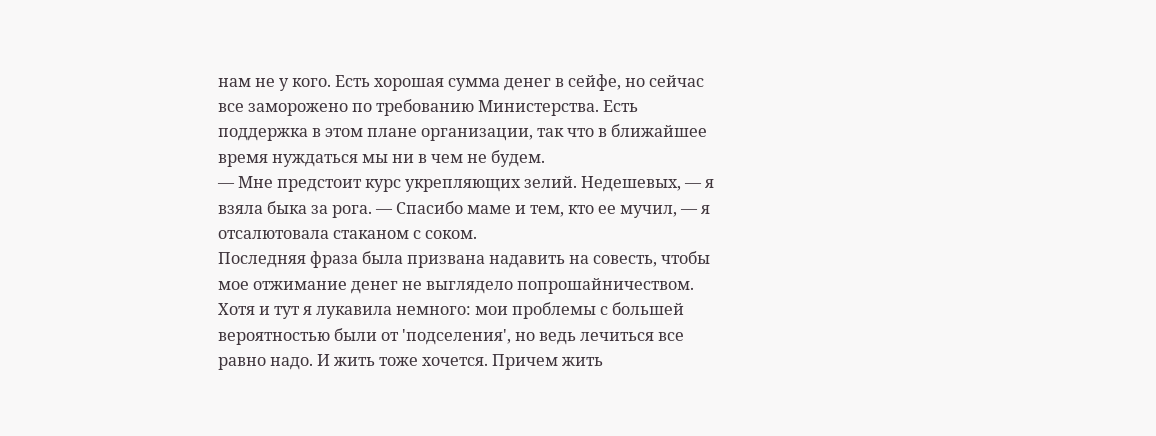нам не у кого. Есть хорошая сумма денег в сейфе, но сейчас все заморожено по требованию Министерства. Есть поддержка в этом плане организации, так что в ближайшее время нуждаться мы ни в чем не будем.
— Мне предстоит курс укрепляющих зелий. Недешевых, — я взяла быка за рога. — Спасибо маме и тем, кто ее мучил, — я отсалютовала стаканом с соком.
Последняя фраза была призвана надавить на совесть, чтобы мое отжимание денег не выглядело попрошайничеством. Хотя и тут я лукавила немного: мои проблемы с большей вероятностью были от 'подселения', но ведь лечиться все равно надо. И жить тоже хочется. Причем жить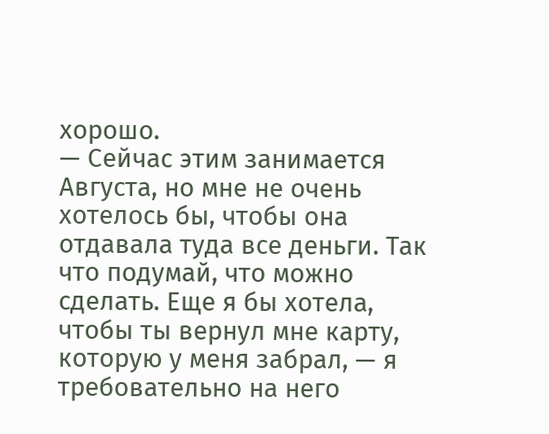хорошо.
— Сейчас этим занимается Августа, но мне не очень хотелось бы, чтобы она отдавала туда все деньги. Так что подумай, что можно сделать. Еще я бы хотела, чтобы ты вернул мне карту, которую у меня забрал, — я требовательно на него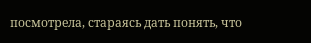посмотрела, стараясь дать понять, что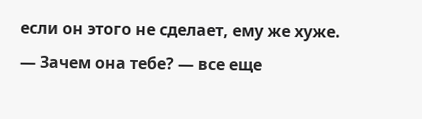если он этого не сделает, ему же хуже.
— Зачем она тебе? — все еще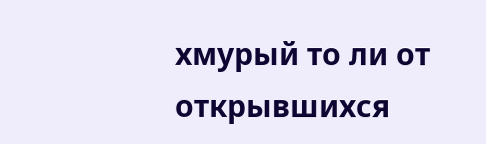хмурый то ли от открывшихся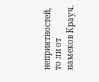неприятностей, то ли от намеков Крауч.